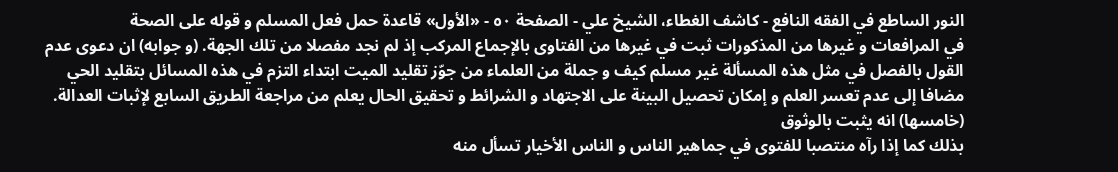النور الساطع في الفقه النافع - كاشف الغطاء، الشيخ علي - الصفحة ٥٠ - «الأول» قاعدة حمل فعل المسلم و قوله على الصحة
في المرافعات و غيرها من المذكورات ثبت في غيرها من الفتاوى بالإجماع المركب إذ لم نجد مفصلا من تلك الجهة. (و جوابه) ان دعوى عدم القول بالفصل في مثل هذه المسألة غير مسلم كيف و جملة من العلماء من جوّز تقليد الميت ابتداء التزم في هذه المسائل بتقليد الحي مضافا إلى عدم تعسر العلم و إمكان تحصيل البينة على الاجتهاد و الشرائط و تحقيق الحال يعلم من مراجعة الطريق السابع لإثبات العدالة.
(خامسها) انه يثبت بالوثوق
بذلك كما إذا رآه منتصبا للفتوى في جماهير الناس و الناس الأخيار تسأل منه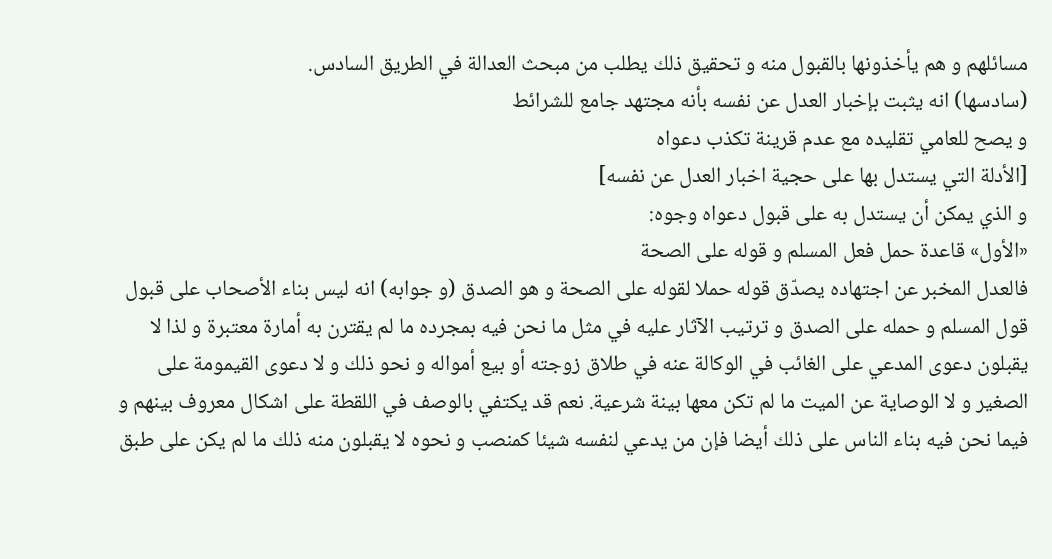مسائلهم و هم يأخذونها بالقبول منه و تحقيق ذلك يطلب من مبحث العدالة في الطريق السادس.
(سادسها) انه يثبت بإخبار العدل عن نفسه بأنه مجتهد جامع للشرائط
و يصح للعامي تقليده مع عدم قرينة تكذب دعواه
[الأدلة التي يستدل بها على حجية اخبار العدل عن نفسه]
و الذي يمكن أن يستدل به على قبول دعواه وجوه:
«الأول» قاعدة حمل فعل المسلم و قوله على الصحة
فالعدل المخبر عن اجتهاده يصدّق قوله حملا لقوله على الصحة و هو الصدق (و جوابه) انه ليس بناء الأصحاب على قبول قول المسلم و حمله على الصدق و ترتيب الآثار عليه في مثل ما نحن فيه بمجرده ما لم يقترن به أمارة معتبرة و لذا لا يقبلون دعوى المدعي على الغائب في الوكالة عنه في طلاق زوجته أو بيع أمواله و نحو ذلك و لا دعوى القيمومة على الصغير و لا الوصاية عن الميت ما لم تكن معها بينة شرعية. نعم قد يكتفي بالوصف في اللقطة على اشكال معروف بينهم و فيما نحن فيه بناء الناس على ذلك أيضا فإن من يدعي لنفسه شيئا كمنصب و نحوه لا يقبلون منه ذلك ما لم يكن على طبق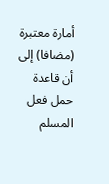أمارة معتبرة (مضافا) إلى أن قاعدة حمل فعل المسلم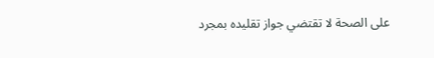على الصحة لا تقتضي جواز تقليده بمجرد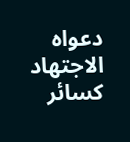دعواه الاجتهاد كسائر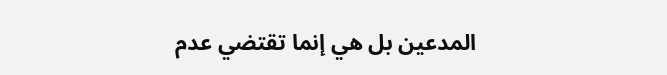المدعين بل هي إنما تقتضي عدم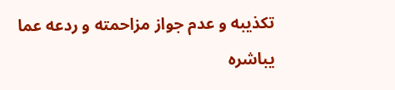تكذيبه و عدم جواز مزاحمته و ردعه عما يباشره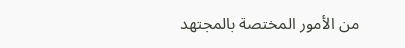من الأمور المختصة بالمجتهد